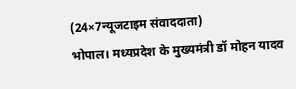(24×7न्यूजटाइम संवाददाता)
भोपाल। मध्यप्रदेश के मुख्यमंत्री डॉ मोहन यादव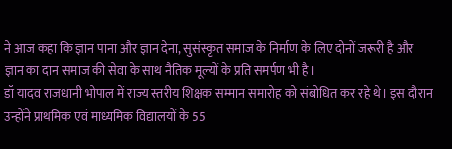ने आज कहा कि ज्ञान पाना और ज्ञान देना, सुसंस्कृत समाज के निर्माण के लिए दोनों जरूरी है और ज्ञान का दान समाज की सेवा के साथ नैतिक मूल्यों के प्रति समर्पण भी है।
डॉ यादव राजधानी भोपाल में राज्य स्तरीय शिक्षक सम्मान समारोह को संबोधित कर रहे थे। इस दौरान उन्होंने प्राथमिक एवं माध्यमिक विद्यालयों के 55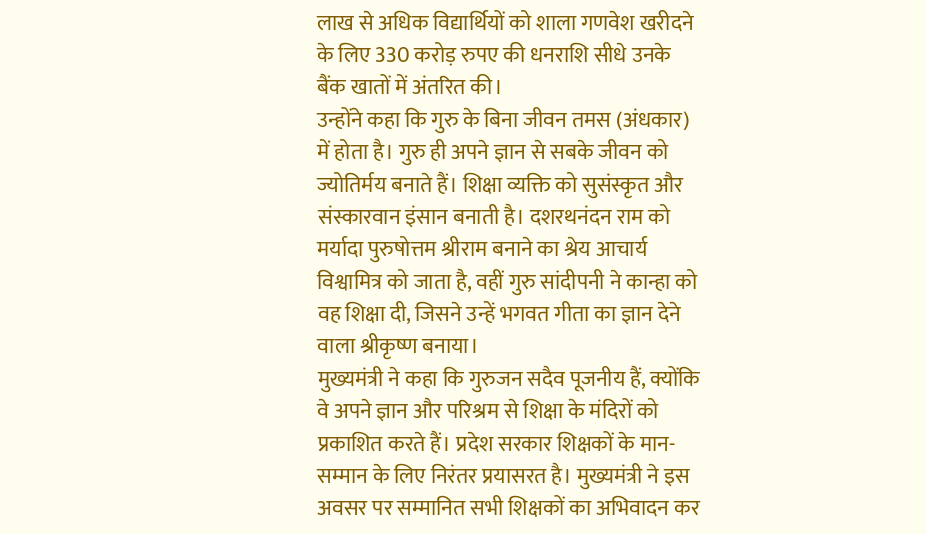लाख से अधिक विद्यार्थियों को शाला गणवेश खरीदने के लिए 330 करोड़ रुपए की धनराशि सीधे उनके बैंक खातों में अंतरित की।
उन्होंने कहा कि गुरु के बिना जीवन तमस (अंधकार) में होता है। गुरु ही अपने ज्ञान से सबके जीवन को ज्योतिर्मय बनाते हैं। शिक्षा व्यक्ति को सुसंस्कृत और संस्कारवान इंसान बनाती है। दशरथनंदन राम को मर्यादा पुरुषोत्तम श्रीराम बनाने का श्रेय आचार्य विश्वामित्र को जाता है, वहीं गुरु सांदीपनी ने कान्हा को वह शिक्षा दी, जिसने उन्हें भगवत गीता का ज्ञान देने वाला श्रीकृष्ण बनाया।
मुख्यमंत्री ने कहा कि गुरुजन सदैव पूजनीय हैं, क्योंकि वे अपने ज्ञान और परिश्रम से शिक्षा के मंदिरों को प्रकाशित करते हैं। प्रदेश सरकार शिक्षकों के मान-सम्मान के लिए निरंतर प्रयासरत है। मुख्यमंत्री ने इस अवसर पर सम्मानित सभी शिक्षकों का अभिवादन कर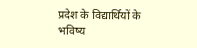प्रदेश के विद्यार्थियों के भविष्य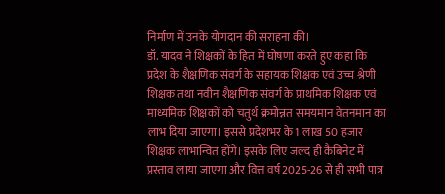निर्माण में उनके योगदान की सराहना की।
डॉ. यादव ने शिक्षकों के हित में घोषणा करते हुए कहा कि प्रदेश के शैक्षणिक संवर्ग के सहायक शिक्षक एवं उच्च श्रेणी शिक्षक तथा नवीन शैक्षणिक संवर्ग के प्राथमिक शिक्षक एवं माध्यमिक शिक्षकों को चतुर्थ क्रमोन्नत समयमान वेतनमान का लाभ दिया जाएगा। इससे प्रदेशभर के 1 लाख 50 हजार शिक्षक लाभान्वित होंगे। इसके लिए जल्द ही कैबिनेट में प्रस्ताव लाया जाएगा और वित्त वर्ष 2025-26 से ही सभी पात्र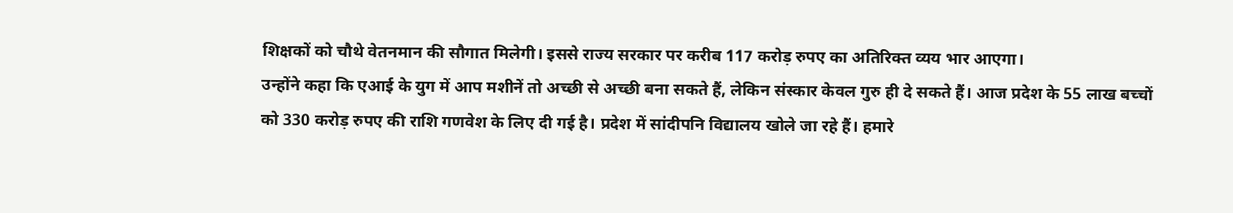शिक्षकों को चौथे वेतनमान की सौगात मिलेगी। इससे राज्य सरकार पर करीब 117 करोड़ रुपए का अतिरिक्त व्यय भार आएगा।
उन्होंने कहा कि एआई के युग में आप मशीनें तो अच्छी से अच्छी बना सकते हैं, लेकिन संस्कार केवल गुरु ही दे सकते हैं। आज प्रदेश के 55 लाख बच्चों को 330 करोड़ रुपए की राशि गणवेश के लिए दी गई है। प्रदेश में सांदीपनि विद्यालय खोले जा रहे हैं। हमारे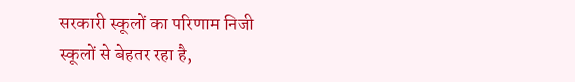सरकारी स्कूलों का परिणाम निजी स्कूलों से बेहतर रहा है,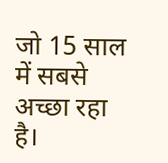जो 15 साल में सबसे अच्छा रहा है।